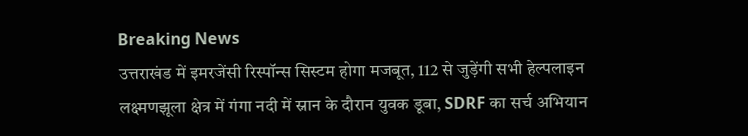Breaking News
उत्तराखंड में इमरजेंसी रिस्पॉन्स सिस्टम होगा मजबूत, 112 से जुड़ेंगी सभी हेल्पलाइन
लक्ष्मणझूला क्षेत्र में गंगा नदी में स्नान के दौरान युवक डूबा, SDRF का सर्च अभियान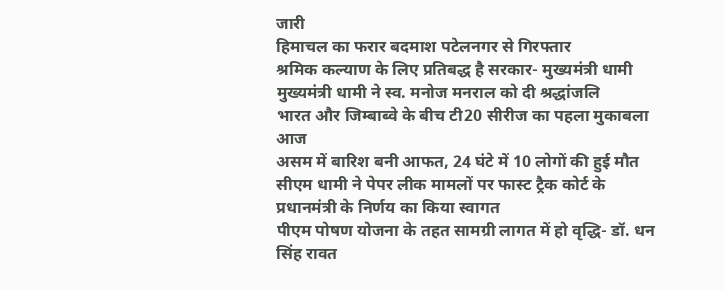जारी
हिमाचल का फरार बदमाश पटेलनगर से गिरफ्तार
श्रमिक कल्याण के लिए प्रतिबद्ध है सरकार- मुख्यमंत्री धामी
मुख्यमंत्री धामी ने स्व. मनोज मनराल को दी श्रद्धांजलि
भारत और जिम्बाब्वे के बीच टी20 सीरीज का पहला मुकाबला आज
असम में बारिश बनी आफत, 24 घंटे में 10 लोगों की हुई मौत
सीएम धामी ने पेपर लीक मामलों पर फास्ट ट्रैक कोर्ट के प्रधानमंत्री के निर्णय का किया स्वागत
पीएम पोषण योजना के तहत सामग्री लागत में हो वृद्धि- डॉ. धन सिंह रावत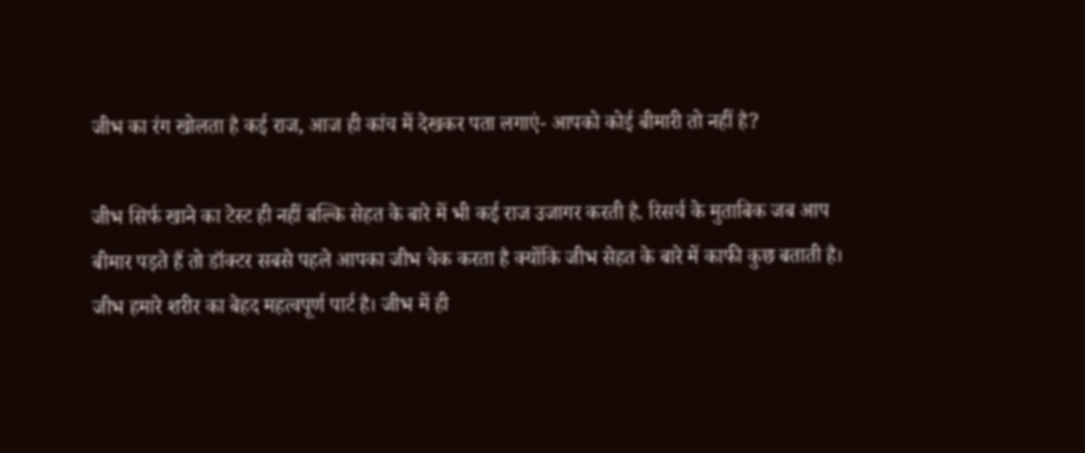जीभ का रंग खोलता है कई राज, आज ही कांच में देखकर पता लगाएं- आपको कोई बीमारी तो नहीं है?

जीभ सिर्फ खाने का टेस्ट ही नहीं बल्कि सेहत के बारे में भी कई राज उजागर करती है. रिसर्च के मुताबिक जब आप बीमार पड़ते हैं तो डॉक्टर सबसे पहले आपका जीभ चेक करता है क्योंकि जीभ सेहत के बारे में काफी कुछ बताती है। जीभ हमारे शरीर का बेहद महत्वपूर्ण पार्ट है। जीभ में ही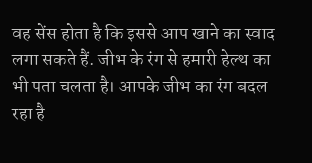वह सेंस होता है कि इससे आप खाने का स्वाद लगा सकते हैं. जीभ के रंग से हमारी हेल्थ का भी पता चलता है। आपके जीभ का रंग बदल रहा है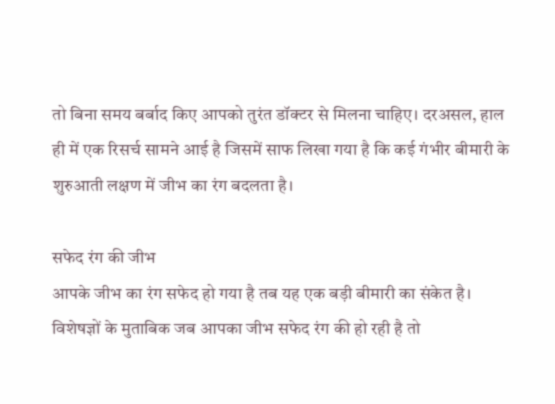तो बिना समय बर्बाद किए आपको तुरंत डॉक्टर से मिलना चाहिए। दरअसल, हाल ही में एक रिसर्च सामने आई है जिसमें साफ लिखा गया है कि कई गंभीर बीमारी के शुरुआती लक्षण में जीभ का रंग बदलता है।

सफेद रंग की जीभ
आपके जीभ का रंग सफेद हो गया है तब यह एक बड़ी बीमारी का संकेत है। विशेषज्ञों के मुताबिक जब आपका जीभ सफेद रंग की हो रही है तो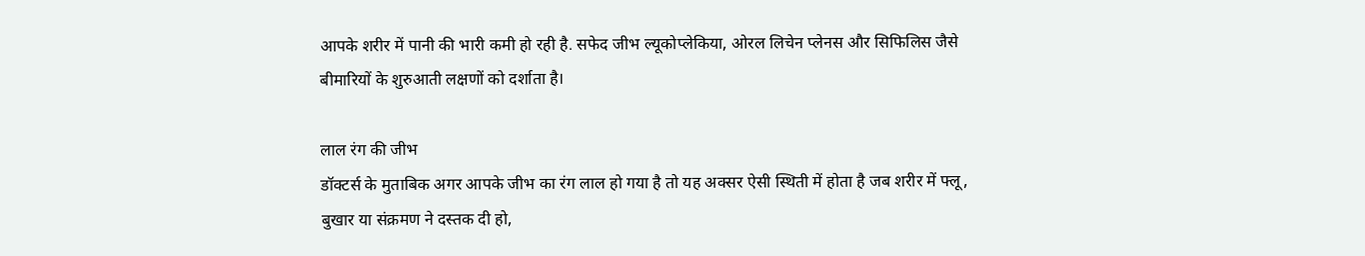आपके शरीर में पानी की भारी कमी हो रही है. सफेद जीभ ल्यूकोप्लेकिया, ओरल लिचेन प्लेनस और सिफिलिस जैसे बीमारियों के शुरुआती लक्षणों को दर्शाता है।

लाल रंग की जीभ
डॉक्टर्स के मुताबिक अगर आपके जीभ का रंग लाल हो गया है तो यह अक्सर ऐसी स्थिती में होता है जब शरीर में फ्लू, बुखार या संक्रमण ने दस्तक दी हो,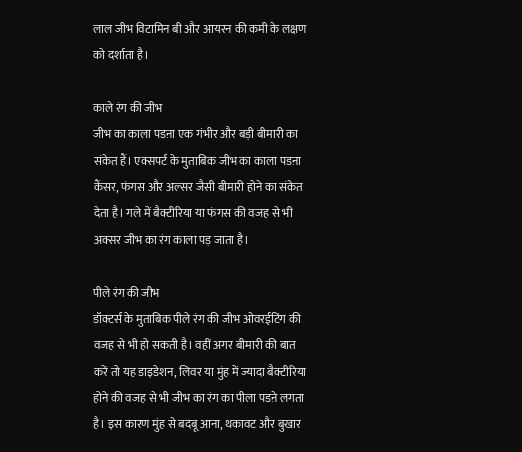लाल जीभ विटामिन बी और आयरन की कमी के लक्षण को दर्शाता है।

काले रंग की जीभ
जीभ का काला पडऩा एक गंभीर और बड़ी बीमारी का संकेत हैं। एक्सपर्ट के मुताबिक जीभ का काला पडऩा कैंसर, फंगस और अल्सर जैसी बीमारी होने का संकेत देता है। गले में बैक्टीरिया या फंगस की वजह से भी अक्सर जीभ का रंग काला पड़ जाता है।

पीले रंग की जीभ
डॉक्टर्स के मुताबिक पीले रंग की जीभ ओवरईटिंग की वजह से भी हो सकती है। वहीं अगर बीमारी की बात करें तो यह डाइडेशन, लिवर या मुंह में ज्यादा बैक्टीरिया होने की वजह से भी जीभ का रंग का पीला पडऩे लगता है। इस कारण मुंह से बदबू आना, थकावट और बुखार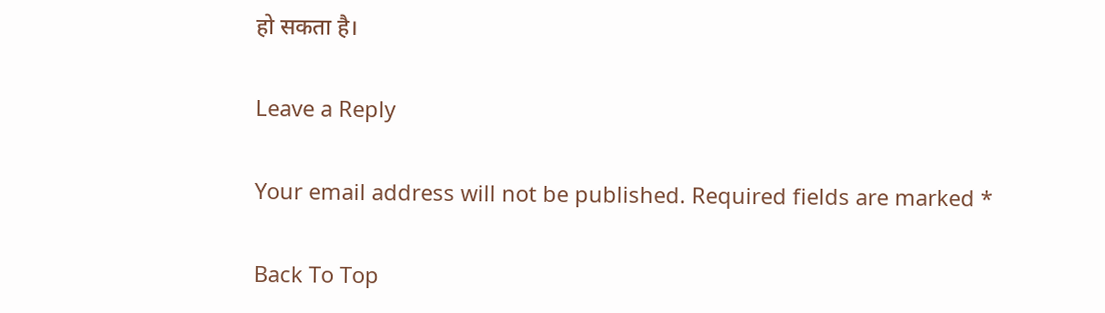हो सकता है।

Leave a Reply

Your email address will not be published. Required fields are marked *

Back To Top